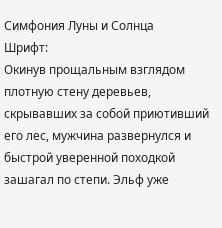Симфония Луны и Солнца
Шрифт:
Окинув прощальным взглядом плотную стену деревьев, скрывавших за собой приютивший его лес, мужчина развернулся и быстрой уверенной походкой зашагал по степи. Эльф уже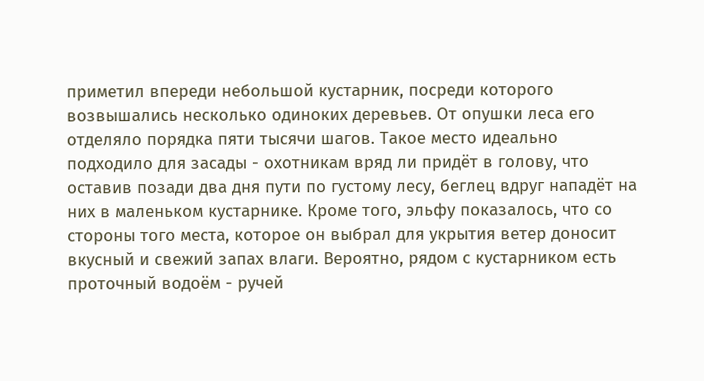приметил впереди небольшой кустарник, посреди которого возвышались несколько одиноких деревьев. От опушки леса его отделяло порядка пяти тысячи шагов. Такое место идеально подходило для засады - охотникам вряд ли придёт в голову, что оставив позади два дня пути по густому лесу, беглец вдруг нападёт на них в маленьком кустарнике. Кроме того, эльфу показалось, что со стороны того места, которое он выбрал для укрытия ветер доносит вкусный и свежий запах влаги. Вероятно, рядом с кустарником есть проточный водоём - ручей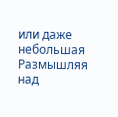или даже небольшая
Размышляя над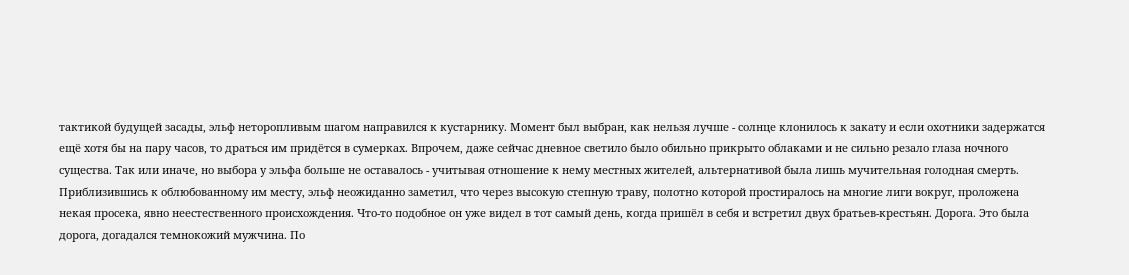тактикой будущей засады, эльф неторопливым шагом направился к кустарнику. Момент был выбран, как нельзя лучше - солнце клонилось к закату и если охотники задержатся ещё хотя бы на пару часов, то драться им придётся в сумерках. Впрочем, даже сейчас дневное светило было обильно прикрыто облаками и не сильно резало глаза ночного существа. Так или иначе, но выбора у эльфа больше не оставалось - учитывая отношение к нему местных жителей, альтернативой была лишь мучительная голодная смерть.
Приблизившись к облюбованному им месту, эльф неожиданно заметил, что через высокую степную траву, полотно которой простиралось на многие лиги вокруг, проложена некая просека, явно неестественного происхождения. Что-то подобное он уже видел в тот самый день, когда пришёл в себя и встретил двух братьев-крестьян. Дорога. Это была дорога, догадался темнокожий мужчина. По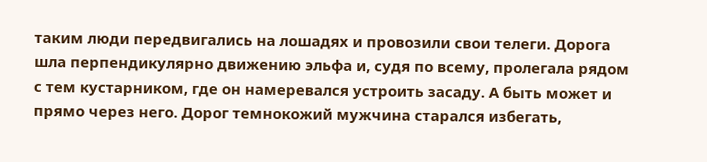таким люди передвигались на лошадях и провозили свои телеги. Дорога шла перпендикулярно движению эльфа и, судя по всему, пролегала рядом с тем кустарником, где он намеревался устроить засаду. А быть может и прямо через него. Дорог темнокожий мужчина старался избегать,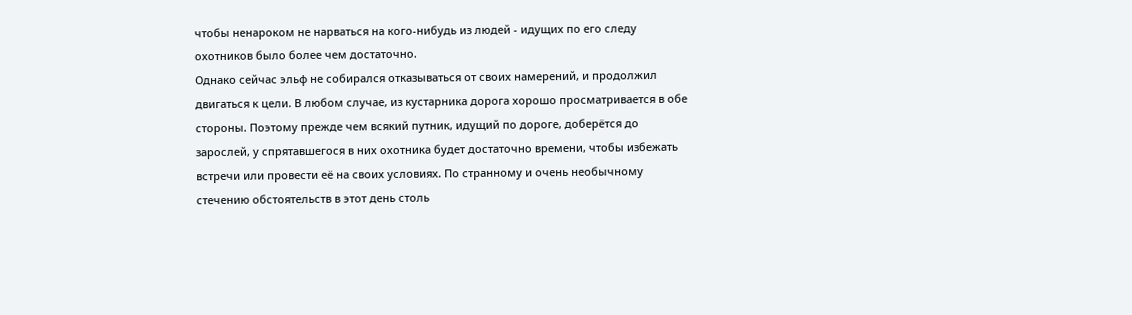чтобы ненароком не нарваться на кого-нибудь из людей - идущих по его следу охотников было более чем достаточно.
Однако сейчас эльф не собирался отказываться от своих намерений, и продолжил двигаться к цели. В любом случае, из кустарника дорога хорошо просматривается в обе стороны. Поэтому прежде чем всякий путник, идущий по дороге, доберётся до зарослей, у спрятавшегося в них охотника будет достаточно времени, чтобы избежать встречи или провести её на своих условиях. По странному и очень необычному стечению обстоятельств в этот день столь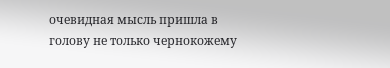очевидная мысль пришла в голову не только чернокожему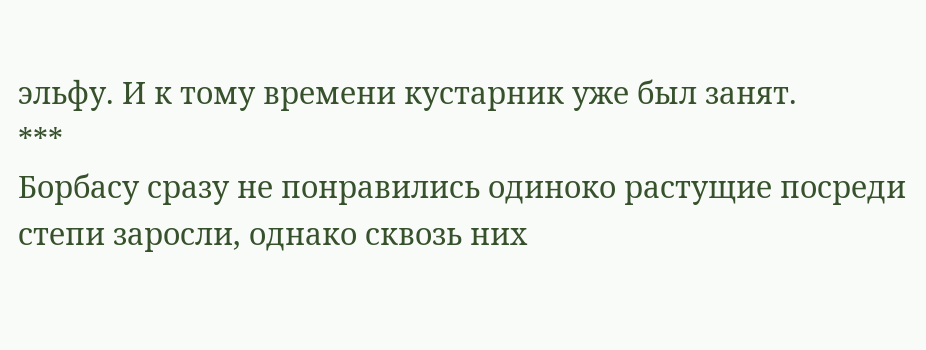эльфу. И к тому времени кустарник уже был занят.
***
Борбасу сразу не понравились одиноко растущие посреди степи заросли, однако сквозь них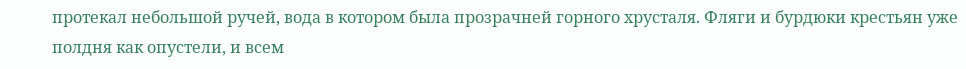протекал небольшой ручей, вода в котором была прозрачней горного хрусталя. Фляги и бурдюки крестьян уже полдня как опустели, и всем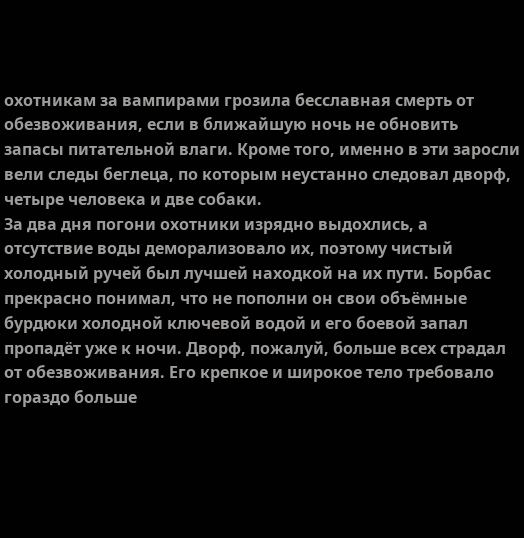охотникам за вампирами грозила бесславная смерть от обезвоживания, если в ближайшую ночь не обновить запасы питательной влаги. Кроме того, именно в эти заросли вели следы беглеца, по которым неустанно следовал дворф, четыре человека и две собаки.
За два дня погони охотники изрядно выдохлись, а отсутствие воды деморализовало их, поэтому чистый холодный ручей был лучшей находкой на их пути. Борбас прекрасно понимал, что не пополни он свои объёмные бурдюки холодной ключевой водой и его боевой запал пропадёт уже к ночи. Дворф, пожалуй, больше всех страдал от обезвоживания. Его крепкое и широкое тело требовало гораздо больше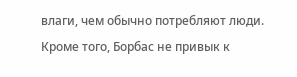влаги, чем обычно потребляют люди. Кроме того, Борбас не привык к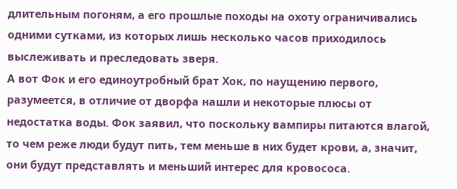длительным погоням, а его прошлые походы на охоту ограничивались одними сутками, из которых лишь несколько часов приходилось выслеживать и преследовать зверя.
А вот Фок и его единоутробный брат Хок, по наущению первого, разумеется, в отличие от дворфа нашли и некоторые плюсы от недостатка воды. Фок заявил, что поскольку вампиры питаются влагой, то чем реже люди будут пить, тем меньше в них будет крови, а, значит,
они будут представлять и меньший интерес для кровососа.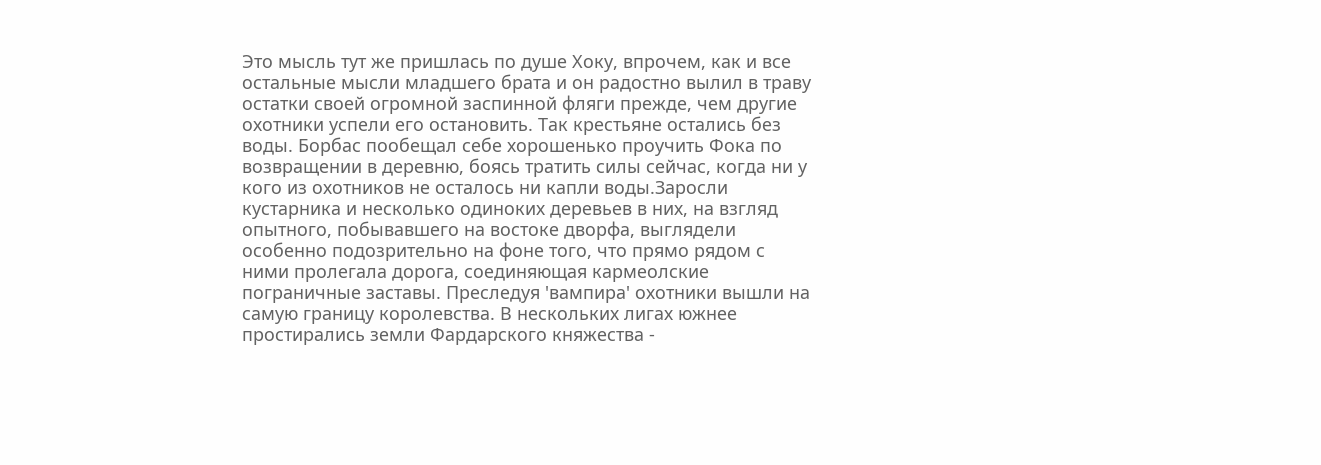Это мысль тут же пришлась по душе Хоку, впрочем, как и все остальные мысли младшего брата и он радостно вылил в траву остатки своей огромной заспинной фляги прежде, чем другие охотники успели его остановить. Так крестьяне остались без воды. Борбас пообещал себе хорошенько проучить Фока по возвращении в деревню, боясь тратить силы сейчас, когда ни у кого из охотников не осталось ни капли воды.Заросли кустарника и несколько одиноких деревьев в них, на взгляд опытного, побывавшего на востоке дворфа, выглядели особенно подозрительно на фоне того, что прямо рядом с ними пролегала дорога, соединяющая кармеолские пограничные заставы. Преследуя 'вампира' охотники вышли на самую границу королевства. В нескольких лигах южнее простирались земли Фардарского княжества -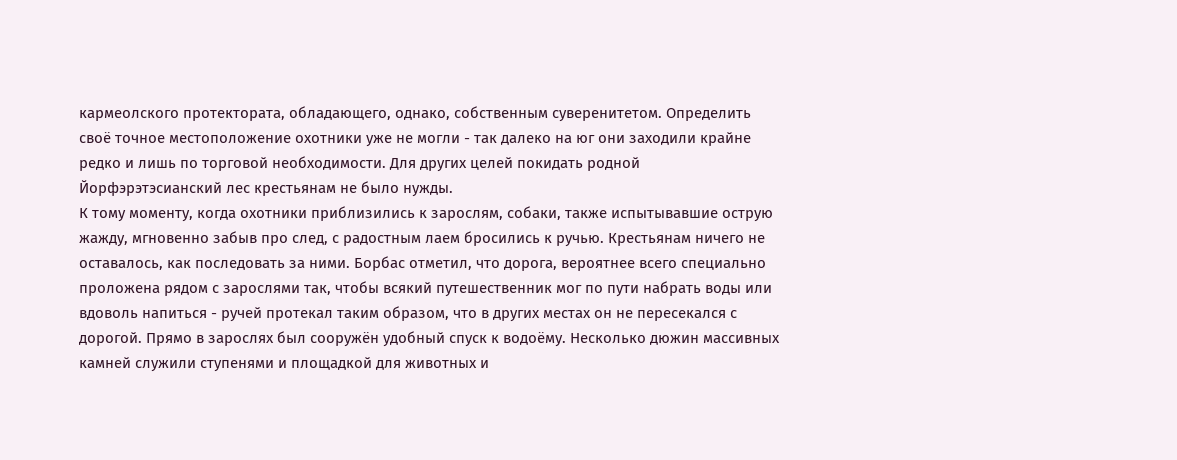кармеолского протектората, обладающего, однако, собственным суверенитетом. Определить своё точное местоположение охотники уже не могли - так далеко на юг они заходили крайне редко и лишь по торговой необходимости. Для других целей покидать родной Йорфэрэтэсианский лес крестьянам не было нужды.
К тому моменту, когда охотники приблизились к зарослям, собаки, также испытывавшие острую жажду, мгновенно забыв про след, с радостным лаем бросились к ручью. Крестьянам ничего не оставалось, как последовать за ними. Борбас отметил, что дорога, вероятнее всего специально проложена рядом с зарослями так, чтобы всякий путешественник мог по пути набрать воды или вдоволь напиться - ручей протекал таким образом, что в других местах он не пересекался с дорогой. Прямо в зарослях был сооружён удобный спуск к водоёму. Несколько дюжин массивных камней служили ступенями и площадкой для животных и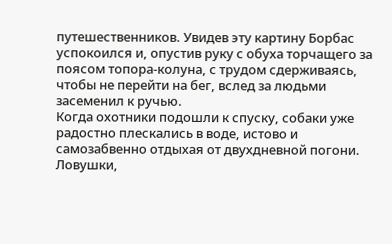путешественников. Увидев эту картину Борбас успокоился и, опустив руку с обуха торчащего за поясом топора-колуна, с трудом сдерживаясь, чтобы не перейти на бег, вслед за людьми засеменил к ручью.
Когда охотники подошли к спуску, собаки уже радостно плескались в воде, истово и самозабвенно отдыхая от двухдневной погони. Ловушки,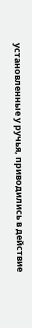установленные у ручья, приводились в действие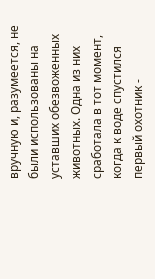вручную и, разумеется, не были использованы на уставших обезвоженных животных. Одна из них сработала в тот момент, когда к воде спустился первый охотник -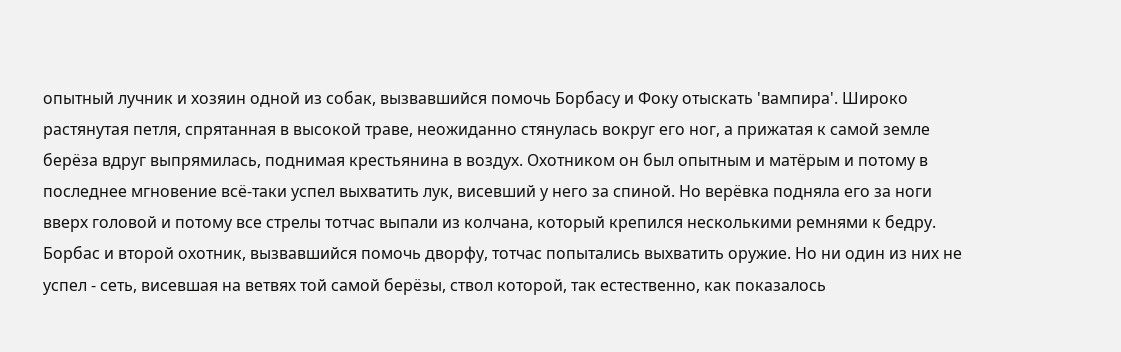опытный лучник и хозяин одной из собак, вызвавшийся помочь Борбасу и Фоку отыскать 'вампира'. Широко растянутая петля, спрятанная в высокой траве, неожиданно стянулась вокруг его ног, а прижатая к самой земле берёза вдруг выпрямилась, поднимая крестьянина в воздух. Охотником он был опытным и матёрым и потому в последнее мгновение всё-таки успел выхватить лук, висевший у него за спиной. Но верёвка подняла его за ноги вверх головой и потому все стрелы тотчас выпали из колчана, который крепился несколькими ремнями к бедру.
Борбас и второй охотник, вызвавшийся помочь дворфу, тотчас попытались выхватить оружие. Но ни один из них не успел - сеть, висевшая на ветвях той самой берёзы, ствол которой, так естественно, как показалось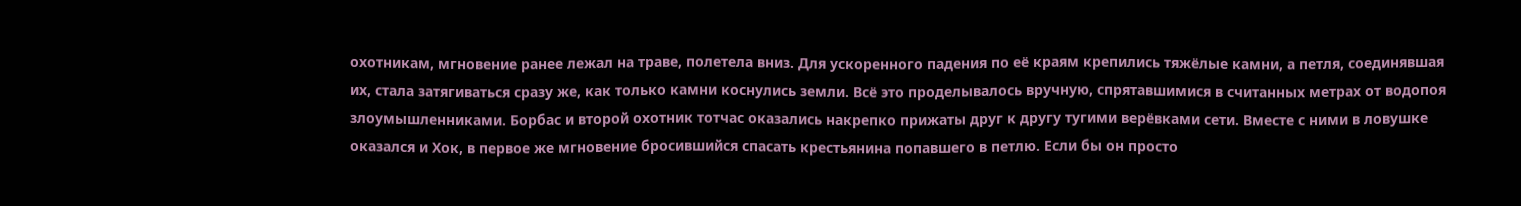охотникам, мгновение ранее лежал на траве, полетела вниз. Для ускоренного падения по её краям крепились тяжёлые камни, а петля, соединявшая их, стала затягиваться сразу же, как только камни коснулись земли. Всё это проделывалось вручную, спрятавшимися в считанных метрах от водопоя злоумышленниками. Борбас и второй охотник тотчас оказались накрепко прижаты друг к другу тугими верёвками сети. Вместе с ними в ловушке оказался и Хок, в первое же мгновение бросившийся спасать крестьянина попавшего в петлю. Если бы он просто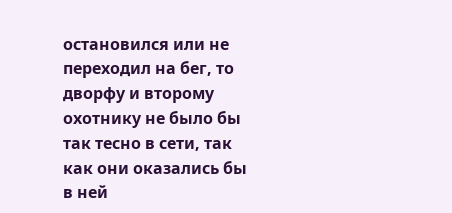остановился или не переходил на бег, то дворфу и второму охотнику не было бы так тесно в сети, так как они оказались бы в ней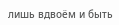лишь вдвоём и быть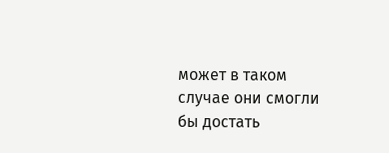может в таком случае они смогли бы достать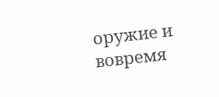оружие и вовремя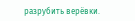разрубить верёвки.